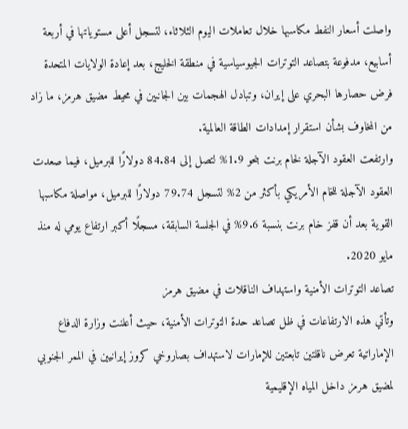واصلت أسعار النفط مكاسبها خلال تعاملات اليوم الثلاثاء، لتسجل أعلى مستوياتها في أربعة أسابيع، مدفوعة بتصاعد التوترات الجيوسياسية في منطقة الخليج، بعد إعادة الولايات المتحدة فرض حصارها البحري على إيران، وتبادل الهجمات بين الجانبين في محيط مضيق هرمز، ما زاد من المخاوف بشأن استقرار إمدادات الطاقة العالمية.
وارتفعت العقود الآجلة لخام برنت بنحو 1.9% لتصل إلى 84.84 دولارًا للبرميل، فيما صعدت العقود الآجلة للخام الأمريكي بأكثر من 2% لتسجل 79.74 دولارًا للبرميل، مواصلة مكاسبها القوية بعد أن قفز خام برنت بنسبة 9.6% في الجلسة السابقة، مسجلًا أكبر ارتفاع يومي له منذ مايو 2020.
تصاعد التوترات الأمنية واستهداف الناقلات في مضيق هرمز
وتأتي هذه الارتفاعات في ظل تصاعد حدة التوترات الأمنية، حيث أعلنت وزارة الدفاع الإماراتية تعرض ناقلتين تابعتين للإمارات لاستهداف بصاروخي كروز إيرانيين في الممر الجنوبي لمضيق هرمز داخل المياه الإقليمية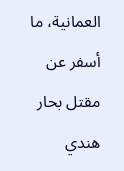العمانية، ما أسفر عن مقتل بحار هندي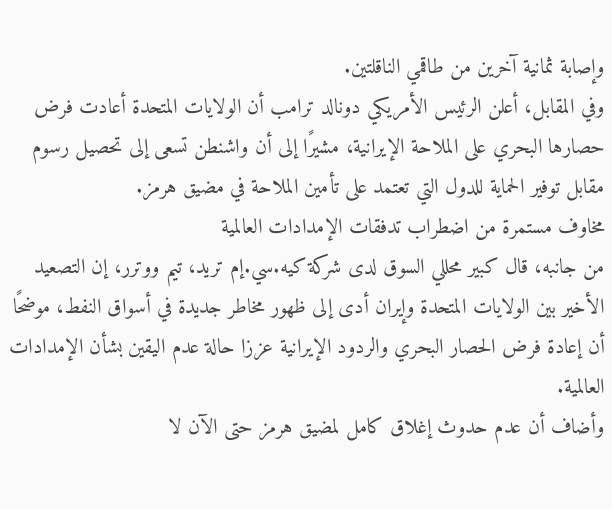وإصابة ثمانية آخرين من طاقمي الناقلتين.
وفي المقابل، أعلن الرئيس الأمريكي دونالد ترامب أن الولايات المتحدة أعادت فرض حصارها البحري على الملاحة الإيرانية، مشيرًا إلى أن واشنطن تسعى إلى تحصيل رسوم مقابل توفير الحماية للدول التي تعتمد على تأمين الملاحة في مضيق هرمز.
مخاوف مستمرة من اضطراب تدفقات الإمدادات العالمية
من جانبه، قال كبير محللي السوق لدى شركة كيه.سي.إم تريد، تيم ووترر، إن التصعيد الأخير بين الولايات المتحدة وإيران أدى إلى ظهور مخاطر جديدة في أسواق النفط، موضحًا أن إعادة فرض الحصار البحري والردود الإيرانية عززا حالة عدم اليقين بشأن الإمدادات العالمية.
وأضاف أن عدم حدوث إغلاق كامل لمضيق هرمز حتى الآن لا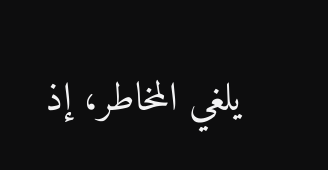يلغي المخاطر، إذ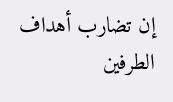إن تضارب أهداف الطرفين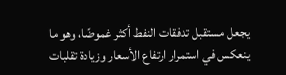يجعل مستقبل تدفقات النفط أكثر غموضًا، وهو ما ينعكس في استمرار ارتفاع الأسعار وزيادة تقلبات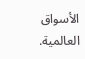الأسواق العالمية.